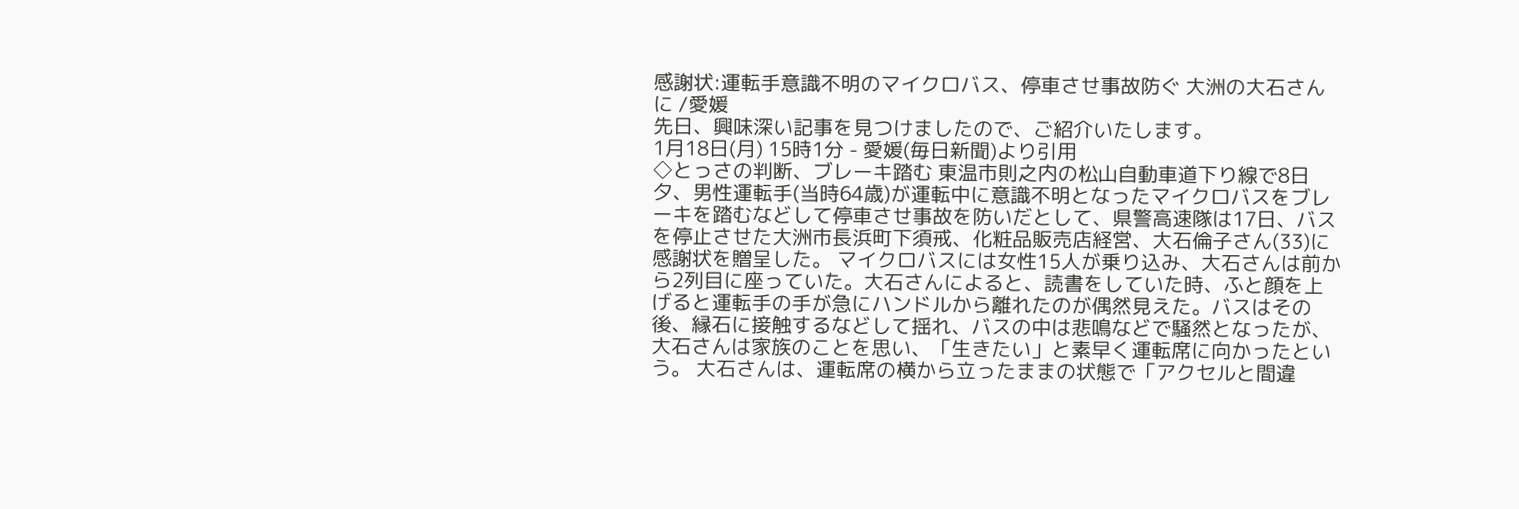感謝状:運転手意識不明のマイクロバス、停車させ事故防ぐ 大洲の大石さんに /愛媛
先日、興味深い記事を見つけましたので、ご紹介いたします。
1月18日(月) 15時1分 - 愛媛(毎日新聞)より引用
◇とっさの判断、ブレーキ踏む 東温市則之内の松山自動車道下り線で8日夕、男性運転手(当時64歳)が運転中に意識不明となったマイクロバスをブレーキを踏むなどして停車させ事故を防いだとして、県警高速隊は17日、バスを停止させた大洲市長浜町下須戒、化粧品販売店経営、大石倫子さん(33)に感謝状を贈呈した。 マイクロバスには女性15人が乗り込み、大石さんは前から2列目に座っていた。大石さんによると、読書をしていた時、ふと顔を上げると運転手の手が急にハンドルから離れたのが偶然見えた。バスはその後、縁石に接触するなどして揺れ、バスの中は悲鳴などで騒然となったが、大石さんは家族のことを思い、「生きたい」と素早く運転席に向かったという。 大石さんは、運転席の横から立ったままの状態で「アクセルと間違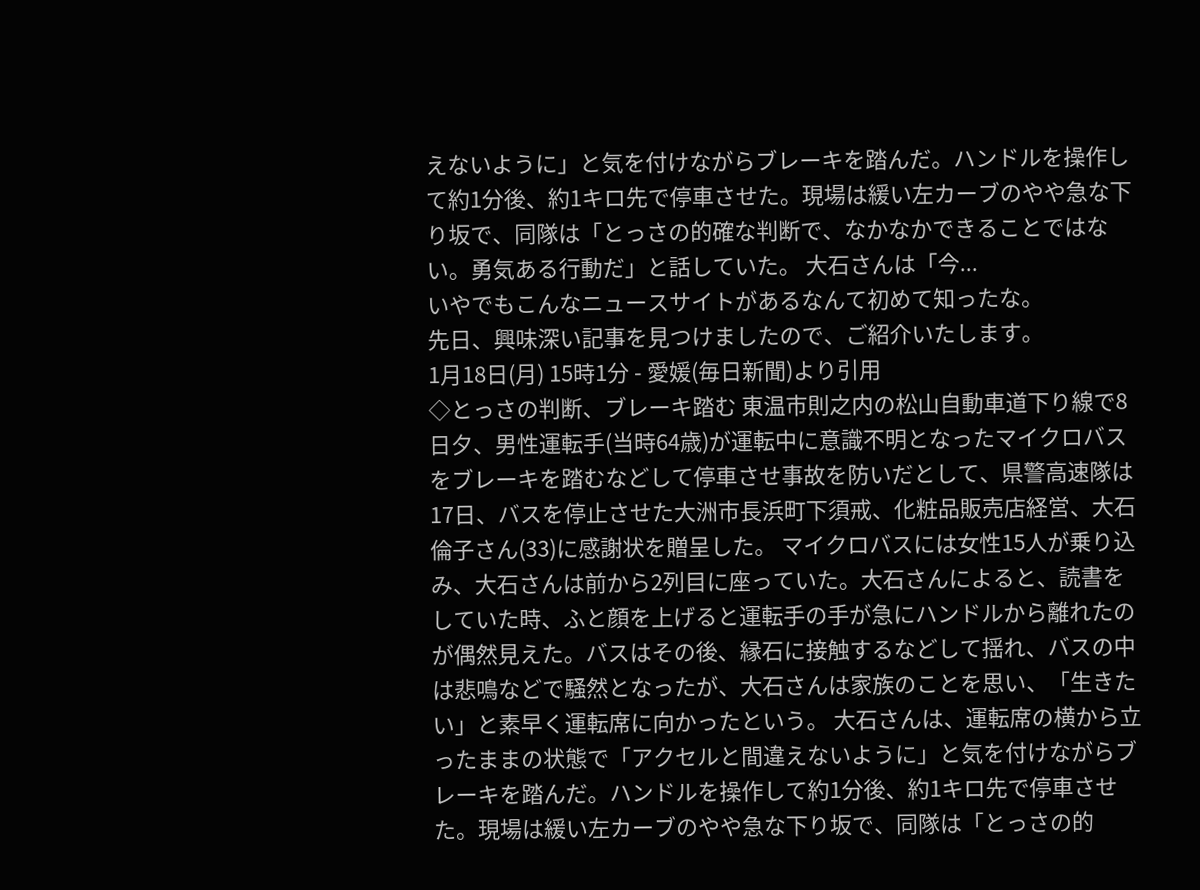えないように」と気を付けながらブレーキを踏んだ。ハンドルを操作して約1分後、約1キロ先で停車させた。現場は緩い左カーブのやや急な下り坂で、同隊は「とっさの的確な判断で、なかなかできることではない。勇気ある行動だ」と話していた。 大石さんは「今...
いやでもこんなニュースサイトがあるなんて初めて知ったな。
先日、興味深い記事を見つけましたので、ご紹介いたします。
1月18日(月) 15時1分 - 愛媛(毎日新聞)より引用
◇とっさの判断、ブレーキ踏む 東温市則之内の松山自動車道下り線で8日夕、男性運転手(当時64歳)が運転中に意識不明となったマイクロバスをブレーキを踏むなどして停車させ事故を防いだとして、県警高速隊は17日、バスを停止させた大洲市長浜町下須戒、化粧品販売店経営、大石倫子さん(33)に感謝状を贈呈した。 マイクロバスには女性15人が乗り込み、大石さんは前から2列目に座っていた。大石さんによると、読書をしていた時、ふと顔を上げると運転手の手が急にハンドルから離れたのが偶然見えた。バスはその後、縁石に接触するなどして揺れ、バスの中は悲鳴などで騒然となったが、大石さんは家族のことを思い、「生きたい」と素早く運転席に向かったという。 大石さんは、運転席の横から立ったままの状態で「アクセルと間違えないように」と気を付けながらブレーキを踏んだ。ハンドルを操作して約1分後、約1キロ先で停車させた。現場は緩い左カーブのやや急な下り坂で、同隊は「とっさの的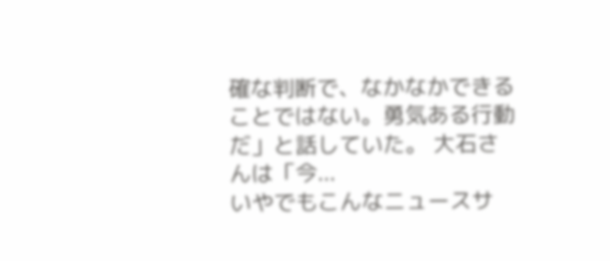確な判断で、なかなかできることではない。勇気ある行動だ」と話していた。 大石さんは「今...
いやでもこんなニュースサ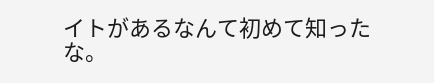イトがあるなんて初めて知ったな。